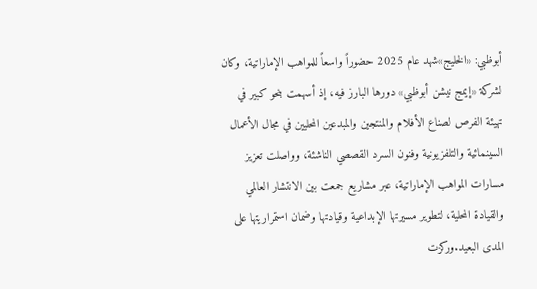أبوظبي: «الخليج»شهد عام 2025 حضوراً واسعاً للمواهب الإماراتية، وكان لشركة «إيمج نيشن أبوظبي» دورها البارز فيه، إذ أسهمت بنحو كبير في تهيئة الفرص لصناع الأفلام والمنتجين والمبدعين المحليين في مجال الأعمال السينمائية والتلفزيونية وفنون السرد القصصي الناشئة، وواصلت تعزيز مسارات المواهب الإماراتية، عبر مشاريع جمعت بين الانتشار العالمي والقيادة المحلية، لتطوير مسيرتها الإبداعية وقيادتها وضمان استمراريتها على المدى البعيد.وركزت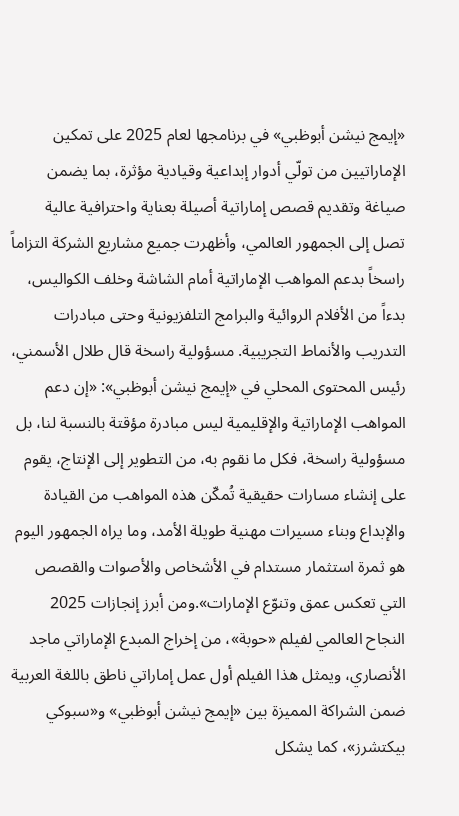«إيمج نيشن أبوظبي» في برنامجها لعام 2025 على تمكين الإماراتيين من تولّي أدوار إبداعية وقيادية مؤثرة، بما يضمن صياغة وتقديم قصص إماراتية أصيلة بعناية واحترافية عالية تصل إلى الجمهور العالمي، وأظهرت جميع مشاريع الشركة التزاماً راسخاً بدعم المواهب الإماراتية أمام الشاشة وخلف الكواليس، بدءاً من الأفلام الروائية والبرامج التلفزيونية وحتى مبادرات التدريب والأنماط التجريبية. مسؤولية راسخة قال طلال الأسمني، رئيس المحتوى المحلي في «إيمج نيشن أبوظبي»: «إن دعم المواهب الإماراتية والإقليمية ليس مبادرة مؤقتة بالنسبة لنا، بل مسؤولية راسخة، فكل ما نقوم به، من التطوير إلى الإنتاج، يقوم على إنشاء مسارات حقيقية تُمكّن هذه المواهب من القيادة والإبداع وبناء مسيرات مهنية طويلة الأمد، وما يراه الجمهور اليوم هو ثمرة استثمار مستدام في الأشخاص والأصوات والقصص التي تعكس عمق وتنوّع الإمارات».ومن أبرز إنجازات 2025 النجاح العالمي لفيلم «حوبة»، من إخراج المبدع الإماراتي ماجد الأنصاري، ويمثل هذا الفيلم أول عمل إماراتي ناطق باللغة العربية ضمن الشراكة المميزة بين «إيمج نيشن أبوظبي» و«سبوكي بيكتشرز»، كما يشكل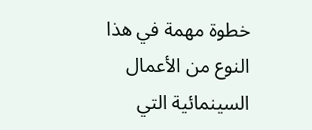خطوة مهمة في هذا النوع من الأعمال السينمائية التي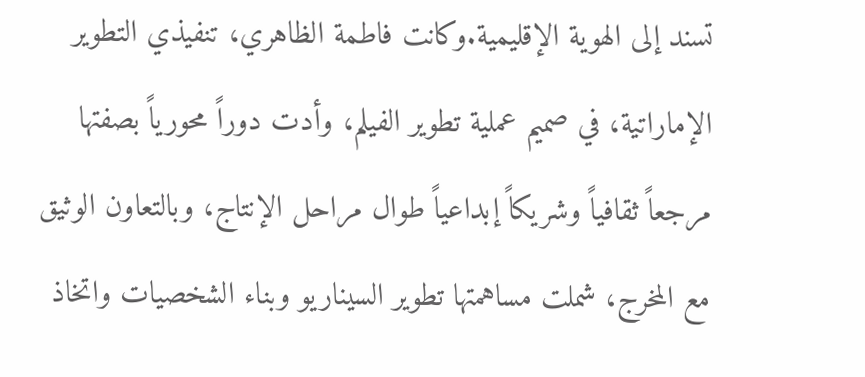تسند إلى الهوية الإقليمية.وكانت فاطمة الظاهري، تنفيذي التطوير الإماراتية، في صميم عملية تطوير الفيلم، وأدت دوراً محورياً بصفتها مرجعاً ثقافياً وشريكاً إبداعياً طوال مراحل الإنتاج، وبالتعاون الوثيق مع المخرج، شملت مساهمتها تطوير السيناريو وبناء الشخصيات واتخاذ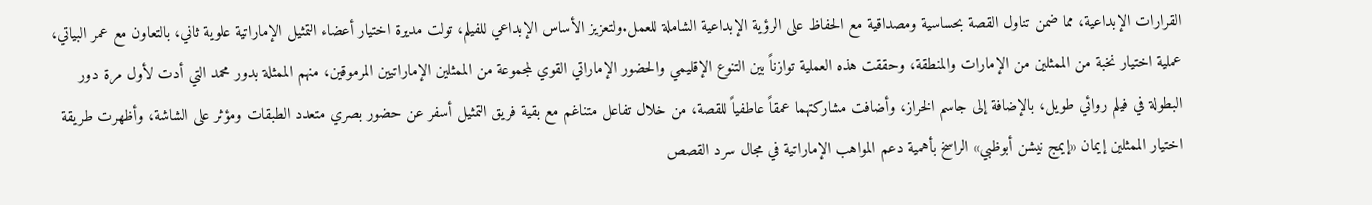القرارات الإبداعية، مما ضمن تناول القصة بحساسية ومصداقية مع الحفاظ على الرؤية الإبداعية الشاملة للعمل.ولتعزيز الأساس الإبداعي للفيلم، تولت مديرة اختيار أعضاء التمثيل الإماراتية علوية ثاني، بالتعاون مع عمر البياتي، عملية اختيار نخبة من الممثلين من الإمارات والمنطقة، وحققت هذه العملية توازناً بين التنوع الإقليمي والحضور الإماراتي القوي لمجموعة من الممثلين الإماراتيين المرموقين، منهم الممثلة بدور محمد التي أدت لأول مرة دور البطولة في فيلم روائي طويل، بالإضافة إلى جاسم الخراز، وأضافت مشاركتهما عمقاً عاطفياً للقصة، من خلال تفاعل متناغم مع بقية فريق التمثيل أسفر عن حضور بصري متعدد الطبقات ومؤثر على الشاشة، وأظهرت طريقة اختيار الممثلين إيمان «إيمج نيشن أبوظبي» الراسخ بأهمية دعم المواهب الإماراتية في مجال سرد القصص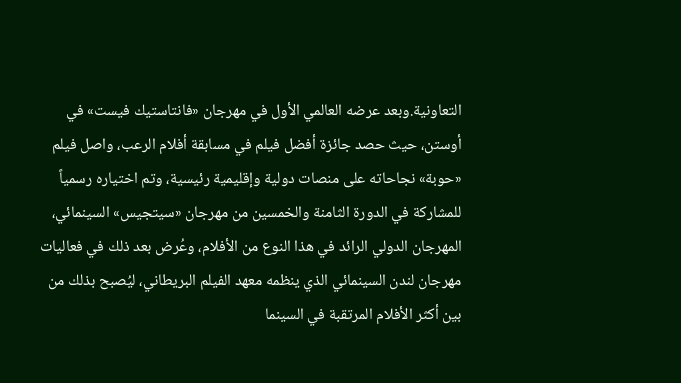التعاونية.وبعد عرضه العالمي الأول في مهرجان «فانتاستيك فيست» في أوستن، حيث حصد جائزة أفضل فيلم في مسابقة أفلام الرعب، واصل فيلم «حوبة» نجاحاته على منصات دولية وإقليمية رئيسية، وتم اختياره رسمياً للمشاركة في الدورة الثامنة والخمسين من مهرجان «سيتجيس» السينمائي، المهرجان الدولي الرائد في هذا النوع من الأفلام، وعُرض بعد ذلك في فعاليات مهرجان لندن السينمائي الذي ينظمه معهد الفيلم البريطاني، ليُصبح بذلك من بين أكثر الأفلام المرتقبة في السينما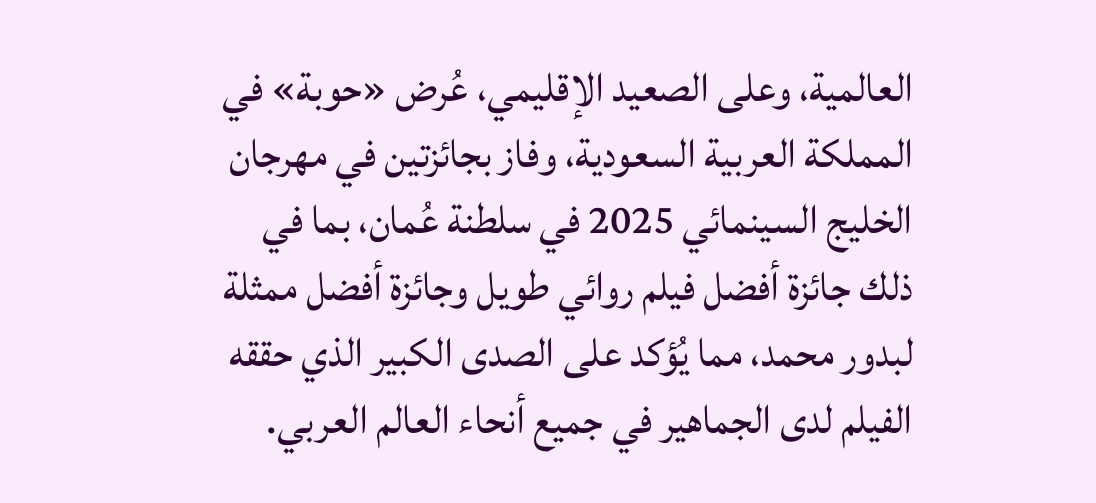العالمية، وعلى الصعيد الإقليمي، عُرض «حوبة» في المملكة العربية السعودية، وفاز بجائزتين في مهرجان الخليج السينمائي 2025 في سلطنة عُمان، بما في ذلك جائزة أفضل فيلم روائي طويل وجائزة أفضل ممثلة لبدور محمد، مما يُؤكد على الصدى الكبير الذي حققه الفيلم لدى الجماهير في جميع أنحاء العالم العربي.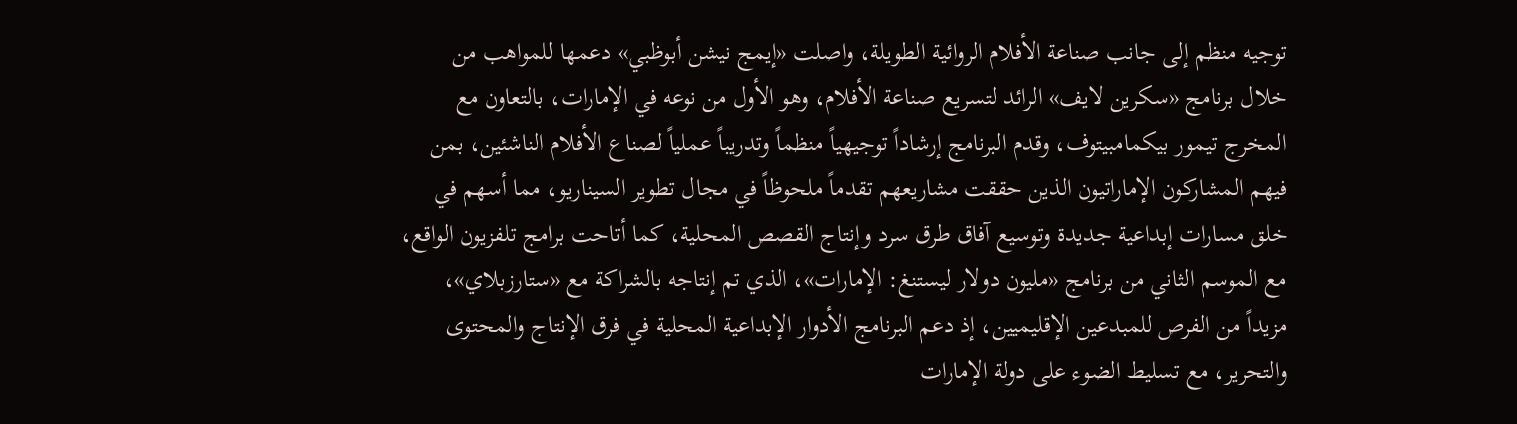توجيه منظم إلى جانب صناعة الأفلام الروائية الطويلة، واصلت «إيمج نيشن أبوظبي» دعمها للمواهب من خلال برنامج «سكرين لايف» الرائد لتسريع صناعة الأفلام، وهو الأول من نوعه في الإمارات، بالتعاون مع المخرج تيمور بيكمامبيتوف، وقدم البرنامج إرشاداً توجيهياً منظماً وتدريباً عملياً لصناع الأفلام الناشئين، بمن فيهم المشاركون الإماراتيون الذين حققت مشاريعهم تقدماً ملحوظاً في مجال تطوير السيناريو، مما أسهم في خلق مسارات إبداعية جديدة وتوسيع آفاق طرق سرد وإنتاج القصص المحلية، كما أتاحت برامج تلفزيون الواقع، مع الموسم الثاني من برنامج «مليون دولار ليستنغ: الإمارات»، الذي تم إنتاجه بالشراكة مع «ستارزبلاي»، مزيداً من الفرص للمبدعين الإقليميين، إذ دعم البرنامج الأدوار الإبداعية المحلية في فرق الإنتاج والمحتوى والتحرير، مع تسليط الضوء على دولة الإمارات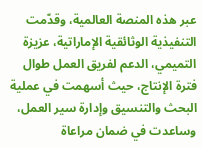عبر هذه المنصة العالمية، وقدّمت التنفيذية الوثائقية الإماراتية، عزيزة التميمي، الدعم لفريق العمل طوال فترة الإنتاج، حيث أسهمت في عملية البحث والتنسيق وإدارة سير العمل، وساعدت في ضمان مراعاة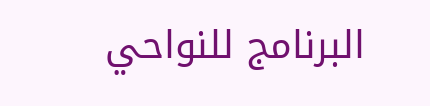البرنامج للنواحي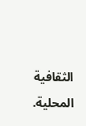الثقافية المحلية.